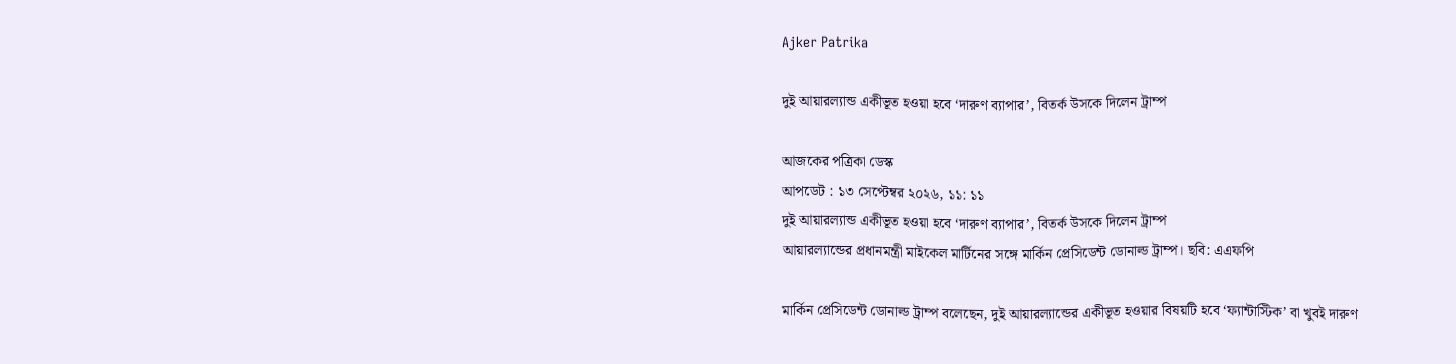Ajker Patrika

দুই আয়ারল্যান্ড একীভূত হওয়া হবে ‘দারুণ ব্যাপার’, বিতর্ক উসকে দিলেন ট্রাম্প

আজকের পত্রিকা ডেস্ক
আপডেট : ১৩ সেপ্টেম্বর ২০২৬, ১১: ১১
দুই আয়ারল্যান্ড একীভূত হওয়া হবে ‘দারুণ ব্যাপার’, বিতর্ক উসকে দিলেন ট্রাম্প
আয়ারল্যান্ডের প্রধানমন্ত্রী মাইকেল মার্টিনের সঙ্গে মার্কিন প্রেসিডেন্ট ডোনাল্ড ট্রাম্প। ছবি: এএফপি

মার্কিন প্রেসিডেন্ট ডোনাল্ড ট্রাম্প বলেছেন, দুই আয়ারল্যান্ডের একীভূত হওয়ার বিষয়টি হবে ‘ফ্যান্টাস্টিক’ বা খুবই দারুণ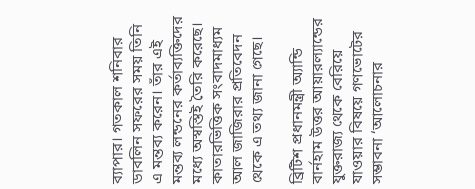ব্যাপার। গতকাল শনিবার ডাবলিন সফরের সময় তিনি এ মন্তব্য করেন। তাঁর এই মন্তব্য লন্ডনের কর্তাব্যক্তিদের মধ্যে অস্বস্তিই তৈরি করেছে। কাতারভিত্তিক সংবাদমাধ্যম আল জাজিরার প্রতিবেদন থেকে এ তথ্য জানা গেছে।

ব্রিটিশ প্রধানমন্ত্রী অ্যান্ডি বার্নহাম উত্তর আয়ারল্যান্ডের যুক্তরাজ্য থেকে বেরিয়ে যাওয়ার বিষয়ে গণভোটের সম্ভাবনা ‘আলোচনার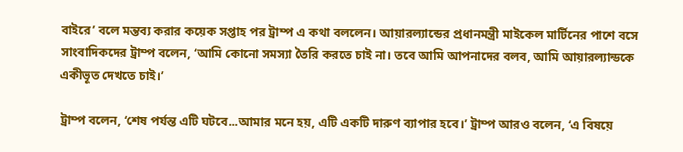বাইরে’ বলে মন্তব্য করার কয়েক সপ্তাহ পর ট্রাম্প এ কথা বললেন। আয়ারল্যান্ডের প্রধানমন্ত্রী মাইকেল মার্টিনের পাশে বসে সাংবাদিকদের ট্রাম্প বলেন, ‘আমি কোনো সমস্যা তৈরি করতে চাই না। তবে আমি আপনাদের বলব, আমি আয়ারল্যান্ডকে একীভূত দেখতে চাই।’

ট্রাম্প বলেন, ‘শেষ পর্যন্ত এটি ঘটবে...আমার মনে হয়, এটি একটি দারুণ ব্যাপার হবে।’ ট্রাম্প আরও বলেন, ‘এ বিষয়ে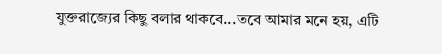যুক্তরাজ্যের কিছু বলার থাকবে...তবে আমার মনে হয়, এটি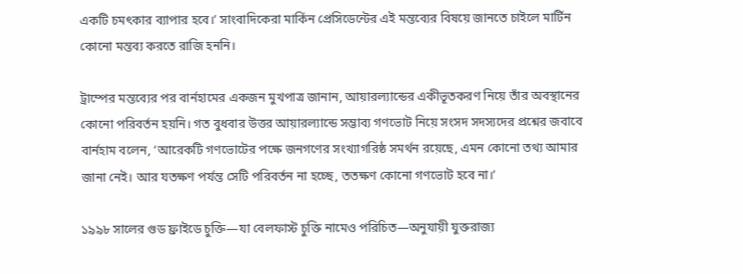একটি চমৎকার ব্যাপার হবে।’ সাংবাদিকেরা মার্কিন প্রেসিডেন্টের এই মন্তব্যের বিষয়ে জানতে চাইলে মার্টিন কোনো মন্তব্য করতে রাজি হননি।

ট্রাম্পের মন্তব্যের পর বার্নহামের একজন মুখপাত্র জানান, আয়ারল্যান্ডের একীভূতকরণ নিয়ে তাঁর অবস্থানের কোনো পরিবর্তন হয়নি। গত বুধবার উত্তর আয়ারল্যান্ডে সম্ভাব্য গণভোট নিয়ে সংসদ সদস্যদের প্রশ্নের জবাবে বার্নহাম বলেন, ‘আরেকটি গণভোটের পক্ষে জনগণের সংখ্যাগরিষ্ঠ সমর্থন রয়েছে, এমন কোনো তথ্য আমার জানা নেই। আর যতক্ষণ পর্যন্ত সেটি পরিবর্তন না হচ্ছে, ততক্ষণ কোনো গণভোট হবে না।’

১৯৯৮ সালের গুড ফ্রাইডে চুক্তি—যা বেলফাস্ট চুক্তি নামেও পরিচিত—অনুযায়ী যুক্তরাজ্য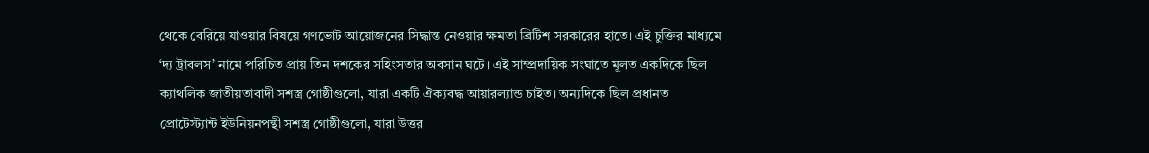থেকে বেরিয়ে যাওয়ার বিষয়ে গণভোট আয়োজনের সিদ্ধান্ত নেওয়ার ক্ষমতা ব্রিটিশ সরকারের হাতে। এই চুক্তির মাধ্যমে ‘দ্য ট্রাবলস’ নামে পরিচিত প্রায় তিন দশকের সহিংসতার অবসান ঘটে। এই সাম্প্রদায়িক সংঘাতে মূলত একদিকে ছিল ক্যাথলিক জাতীয়তাবাদী সশস্ত্র গোষ্ঠীগুলো, যারা একটি ঐক্যবদ্ধ আয়ারল্যান্ড চাইত। অন্যদিকে ছিল প্রধানত প্রোটেস্ট্যান্ট ইউনিয়নপন্থী সশস্ত্র গোষ্ঠীগুলো, যারা উত্তর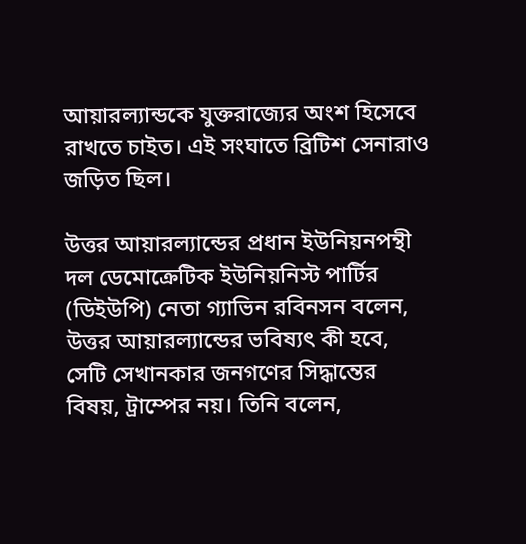আয়ারল্যান্ডকে যুক্তরাজ্যের অংশ হিসেবে রাখতে চাইত। এই সংঘাতে ব্রিটিশ সেনারাও জড়িত ছিল।

উত্তর আয়ারল্যান্ডের প্রধান ইউনিয়নপন্থী দল ডেমোক্রেটিক ইউনিয়নিস্ট পার্টির (ডিইউপি) নেতা গ্যাভিন রবিনসন বলেন, উত্তর আয়ারল্যান্ডের ভবিষ্যৎ কী হবে, সেটি সেখানকার জনগণের সিদ্ধান্তের বিষয়, ট্রাম্পের নয়। তিনি বলেন,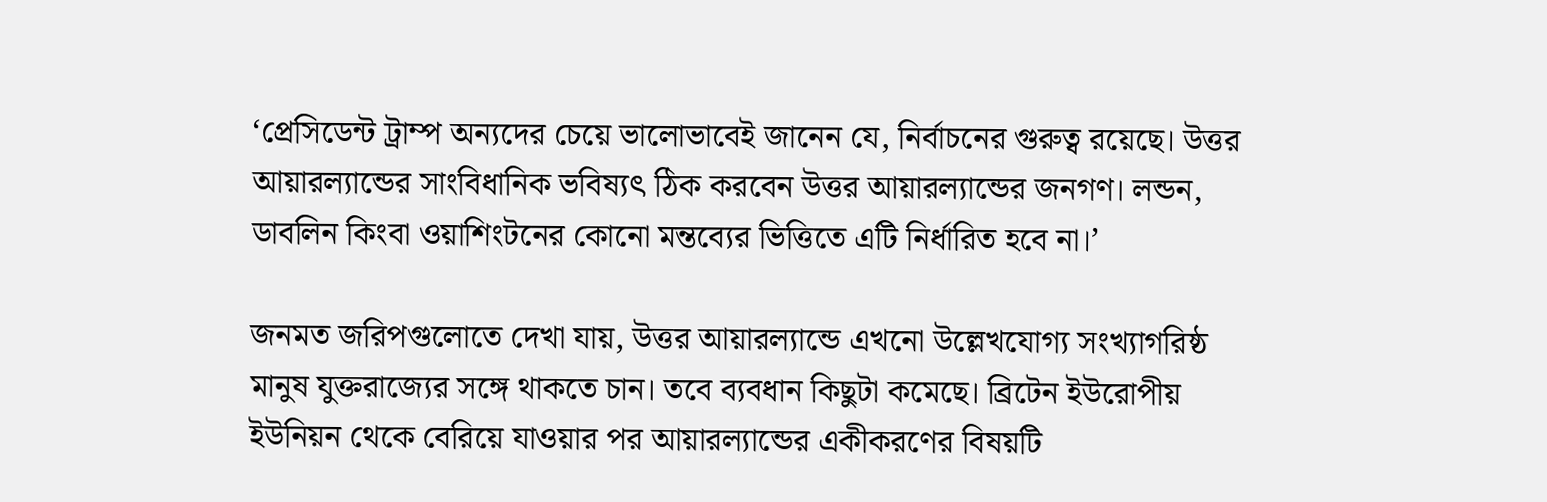‘প্রেসিডেন্ট ট্রাম্প অন্যদের চেয়ে ভালোভাবেই জানেন যে, নির্বাচনের গুরুত্ব রয়েছে। উত্তর আয়ারল্যান্ডের সাংবিধানিক ভবিষ্যৎ ঠিক করবেন উত্তর আয়ারল্যান্ডের জনগণ। লন্ডন, ডাবলিন কিংবা ওয়াশিংটনের কোনো মন্তব্যের ভিত্তিতে এটি নির্ধারিত হবে না।’

জনমত জরিপগুলোতে দেখা যায়, উত্তর আয়ারল্যান্ডে এখনো উল্লেখযোগ্য সংখ্যাগরিষ্ঠ মানুষ যুক্তরাজ্যের সঙ্গে থাকতে চান। তবে ব্যবধান কিছুটা কমেছে। ব্রিটেন ইউরোপীয় ইউনিয়ন থেকে বেরিয়ে যাওয়ার পর আয়ারল্যান্ডের একীকরণের বিষয়টি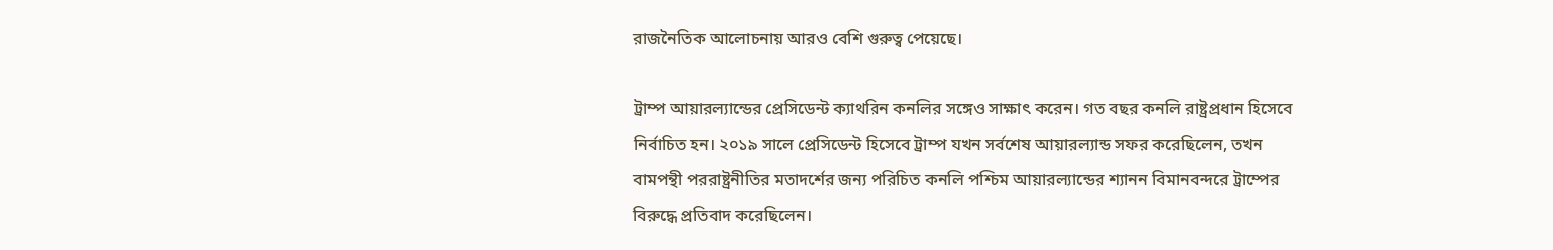রাজনৈতিক আলোচনায় আরও বেশি গুরুত্ব পেয়েছে।

ট্রাম্প আয়ারল্যান্ডের প্রেসিডেন্ট ক্যাথরিন কনলির সঙ্গেও সাক্ষাৎ করেন। গত বছর কনলি রাষ্ট্রপ্রধান হিসেবে নির্বাচিত হন। ২০১৯ সালে প্রেসিডেন্ট হিসেবে ট্রাম্প যখন সর্বশেষ আয়ারল্যান্ড সফর করেছিলেন, তখন বামপন্থী পররাষ্ট্রনীতির মতাদর্শের জন্য পরিচিত কনলি পশ্চিম আয়ারল্যান্ডের শ্যানন বিমানবন্দরে ট্রাম্পের বিরুদ্ধে প্রতিবাদ করেছিলেন।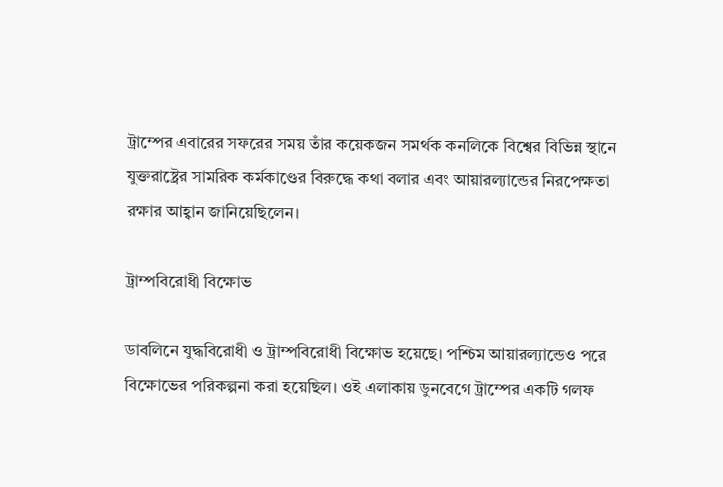ট্রাম্পের এবারের সফরের সময় তাঁর কয়েকজন সমর্থক কনলিকে বিশ্বের বিভিন্ন স্থানে যুক্তরাষ্ট্রের সামরিক কর্মকাণ্ডের বিরুদ্ধে কথা বলার এবং আয়ারল্যান্ডের নিরপেক্ষতা রক্ষার আহ্বান জানিয়েছিলেন।

ট্রাম্পবিরোধী বিক্ষোভ

ডাবলিনে যুদ্ধবিরোধী ও ট্রাম্পবিরোধী বিক্ষোভ হয়েছে। পশ্চিম আয়ারল্যান্ডেও পরে বিক্ষোভের পরিকল্পনা করা হয়েছিল। ওই এলাকায় ডুনবেগে ট্রাম্পের একটি গলফ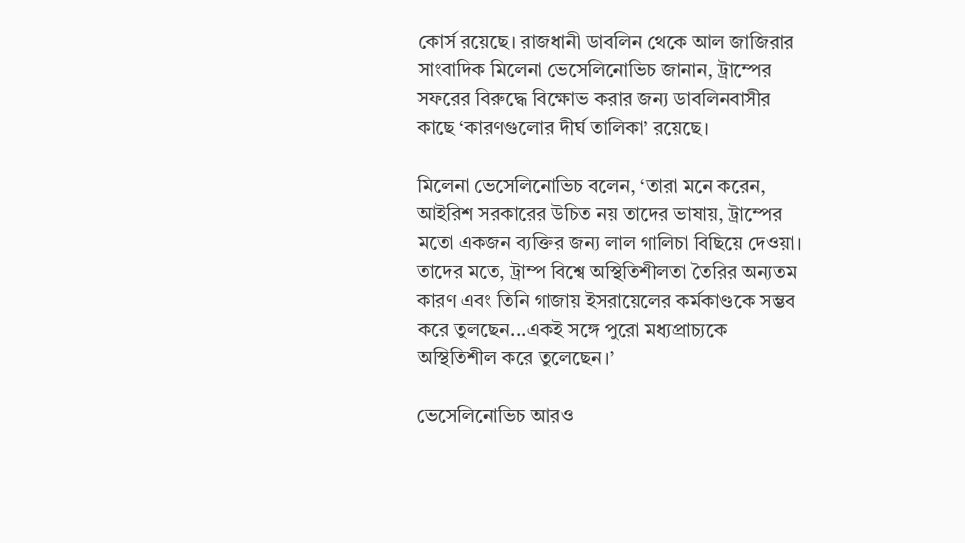কোর্স রয়েছে। রাজধানী ডাবলিন থেকে আল জাজিরার সাংবাদিক মিলেনা ভেসেলিনোভিচ জানান, ট্রাম্পের সফরের বিরুদ্ধে বিক্ষোভ করার জন্য ডাবলিনবাসীর কাছে ‘কারণগুলোর দীর্ঘ তালিকা’ রয়েছে।

মিলেনা ভেসেলিনোভিচ বলেন, ‘তারা মনে করেন, আইরিশ সরকারের উচিত নয় তাদের ভাষায়, ট্রাম্পের মতো একজন ব্যক্তির জন্য লাল গালিচা বিছিয়ে দেওয়া। তাদের মতে, ট্রাম্প বিশ্বে অস্থিতিশীলতা তৈরির অন্যতম কারণ এবং তিনি গাজায় ইসরায়েলের কর্মকাণ্ডকে সম্ভব করে তুলছেন...একই সঙ্গে পুরো মধ্যপ্রাচ্যকে অস্থিতিশীল করে তুলেছেন।’

ভেসেলিনোভিচ আরও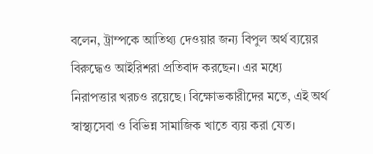বলেন, ট্রাম্পকে আতিথ্য দেওয়ার জন্য বিপুল অর্থ ব্যয়ের বিরুদ্ধেও আইরিশরা প্রতিবাদ করছেন। এর মধ্যে নিরাপত্তার খরচও রয়েছে। বিক্ষোভকারীদের মতে, এই অর্থ স্বাস্থ্যসেবা ও বিভিন্ন সামাজিক খাতে ব্যয় করা যেত।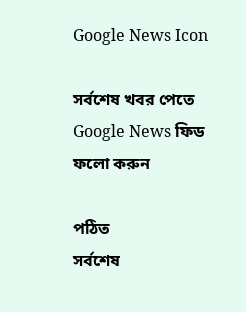Google News Icon

সর্বশেষ খবর পেতে Google News ফিড ফলো করুন

পঠিত
সর্বশেষ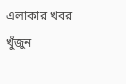এলাকার খবর
খুঁজুন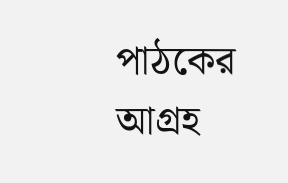পাঠকের আগ্রহ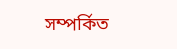সম্পর্কিত